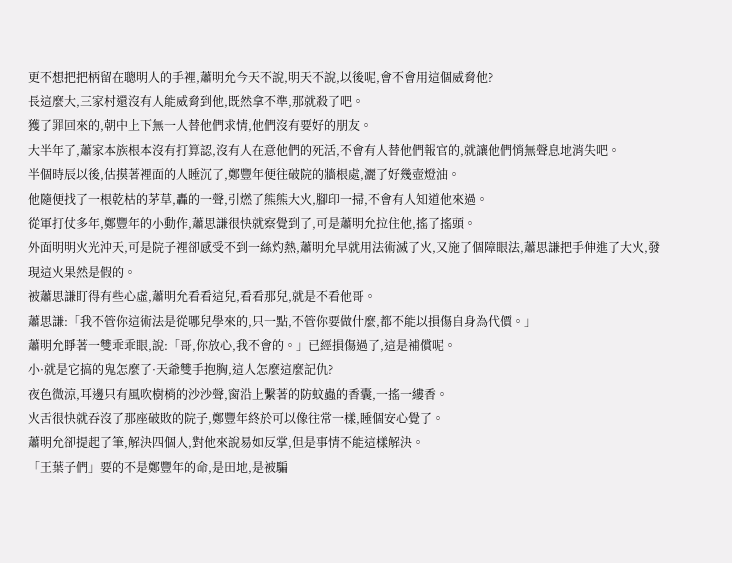更不想把把柄留在聰明人的手裡,蕭明允今天不說,明天不說,以後呢,會不會用這個威脅他?
長這麼大,三家村還沒有人能威脅到他,既然拿不準,那就殺了吧。
獲了罪回來的,朝中上下無一人替他們求情,他們沒有要好的朋友。
大半年了,蕭家本族根本沒有打算認,沒有人在意他們的死活,不會有人替他們報官的,就讓他們悄無聲息地消失吧。
半個時辰以後,估摸著裡面的人睡沉了,鄭豐年便往破院的牆根處,灑了好幾壺燈油。
他隨便找了一根乾枯的茅草,轟的一聲,引燃了熊熊大火,腳印一掃,不會有人知道他來過。
從軍打仗多年,鄭豐年的小動作,蕭思謙很快就察覺到了,可是蕭明允拉住他,搖了搖頭。
外面明明火光沖天,可是院子裡卻感受不到一絲灼熱,蕭明允早就用法術滅了火,又施了個障眼法,蕭思謙把手伸進了大火,發現這火果然是假的。
被蕭思謙盯得有些心虛,蕭明允看看這兒,看看那兒,就是不看他哥。
蕭思謙:「我不管你這術法是從哪兒學來的,只一點,不管你要做什麼,都不能以損傷自身為代價。」
蕭明允睜著一雙乖乖眼,說:「哥,你放心,我不會的。」已經損傷過了,這是補償呢。
小·就是它搞的鬼怎麼了·天爺雙手抱胸,這人怎麼這麼記仇?
夜色微涼,耳邊只有風吹樹梢的沙沙聲,窗沿上繫著的防蚊蟲的香囊,一搖一縷香。
火舌很快就吞沒了那座破敗的院子,鄭豐年終於可以像往常一樣,睡個安心覺了。
蕭明允卻提起了筆,解決四個人,對他來說易如反掌,但是事情不能這樣解決。
「王葉子們」要的不是鄭豐年的命,是田地,是被騙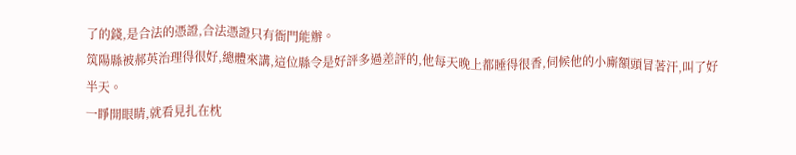了的錢,是合法的憑證,合法憑證只有衙門能辦。
筑陽縣被郝英治理得很好,總體來講,這位縣令是好評多過差評的,他每天晚上都睡得很香,伺候他的小廝額頭冒著汗,叫了好半天。
一睜開眼睛,就看見扎在枕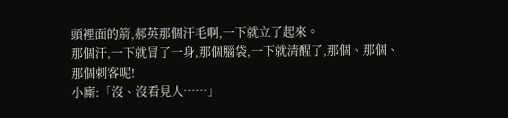頭裡面的箭,郝英那個汗毛啊,一下就立了起來。
那個汗,一下就冒了一身,那個腦袋,一下就清醒了,那個、那個、那個刺客呢!
小廝:「沒、沒看見人……」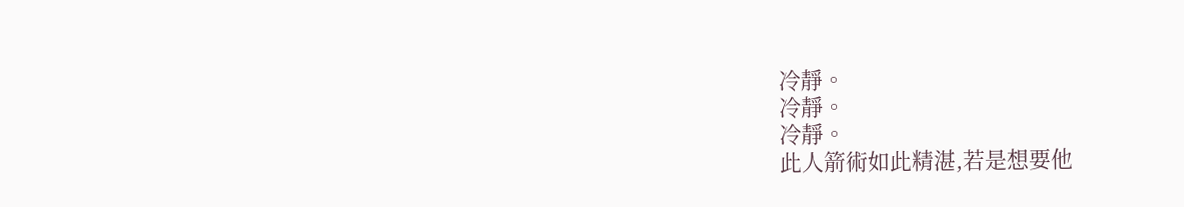冷靜。
冷靜。
冷靜。
此人箭術如此精湛,若是想要他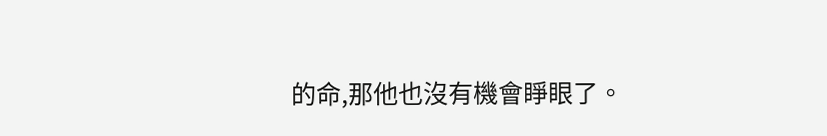的命,那他也沒有機會睜眼了。